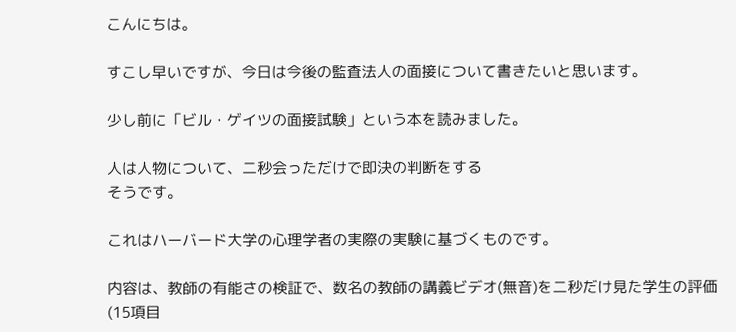こんにちは。

すこし早いですが、今日は今後の監査法人の面接について書きたいと思います。

少し前に「ビル・ゲイツの面接試験」という本を読みました。

人は人物について、二秒会っただけで即決の判断をする
そうです。

これはハーバード大学の心理学者の実際の実験に基づくものです。

内容は、教師の有能さの検証で、数名の教師の講義ビデオ(無音)を二秒だけ見た学生の評価(15項目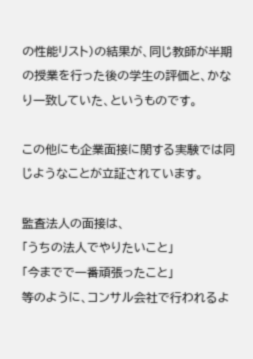の性能リスト)の結果が、同じ教師が半期の授業を行った後の学生の評価と、かなり一致していた、というものです。

この他にも企業面接に関する実験では同じようなことが立証されています。

監査法人の面接は、
「うちの法人でやりたいこと」
「今までで一番頑張ったこと」
等のように、コンサル会社で行われるよ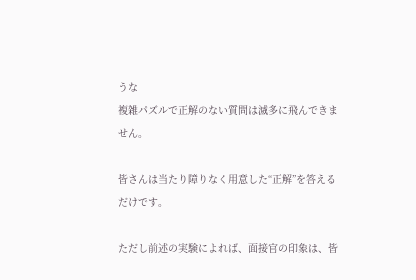うな
複雑パズルで正解のない質問は滅多に飛んできません。

皆さんは当たり障りなく用意した“正解”を答えるだけです。

ただし前述の実験によれば、面接官の印象は、皆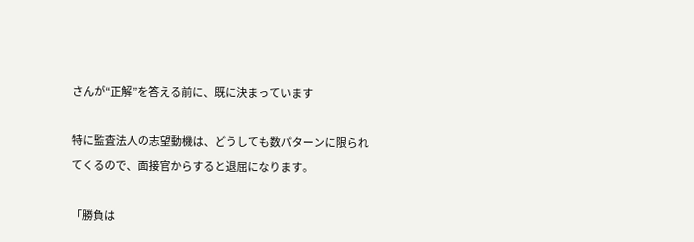さんが“正解”を答える前に、既に決まっています

特に監査法人の志望動機は、どうしても数パターンに限られてくるので、面接官からすると退屈になります。

「勝負は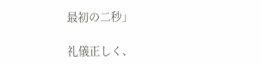最初の二秒」

礼儀正しく、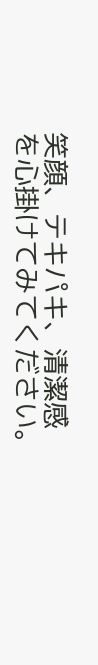笑顔、テキパキ、清潔感
を心掛けてみてください。